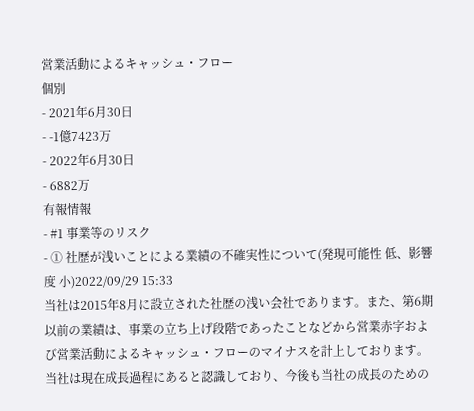営業活動によるキャッシュ・フロー
個別
- 2021年6月30日
- -1億7423万
- 2022年6月30日
- 6882万
有報情報
- #1 事業等のリスク
- ① 社歴が浅いことによる業績の不確実性について(発現可能性 低、影響度 小)2022/09/29 15:33
当社は2015年8月に設立された社歴の浅い会社であります。また、第6期以前の業績は、事業の立ち上げ段階であったことなどから営業赤字および営業活動によるキャッシュ・フローのマイナスを計上しております。当社は現在成長過程にあると認識しており、今後も当社の成長のための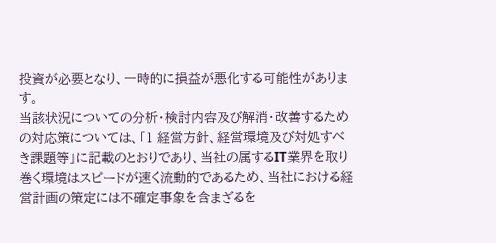投資が必要となり、一時的に損益が悪化する可能性があります。
当該状況についての分析・検討内容及び解消・改善するための対応策については、「1 経営方針、経営環境及び対処すべき課題等」に記載のとおりであり、当社の属するIT業界を取り巻く環境はスピードが速く流動的であるため、当社における経営計画の策定には不確定事象を含まざるを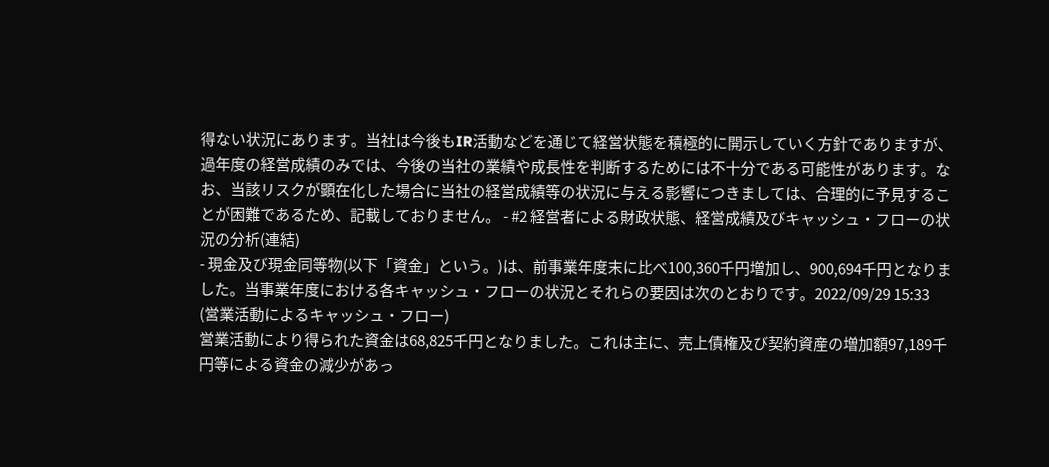得ない状況にあります。当社は今後もIR活動などを通じて経営状態を積極的に開示していく方針でありますが、過年度の経営成績のみでは、今後の当社の業績や成長性を判断するためには不十分である可能性があります。なお、当該リスクが顕在化した場合に当社の経営成績等の状況に与える影響につきましては、合理的に予見することが困難であるため、記載しておりません。 - #2 経営者による財政状態、経営成績及びキャッシュ・フローの状況の分析(連結)
- 現金及び現金同等物(以下「資金」という。)は、前事業年度末に比べ100,360千円増加し、900,694千円となりました。当事業年度における各キャッシュ・フローの状況とそれらの要因は次のとおりです。2022/09/29 15:33
(営業活動によるキャッシュ・フロー)
営業活動により得られた資金は68,825千円となりました。これは主に、売上債権及び契約資産の増加額97,189千円等による資金の減少があっ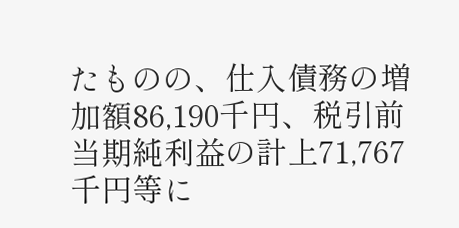たものの、仕入債務の増加額86,190千円、税引前当期純利益の計上71,767千円等に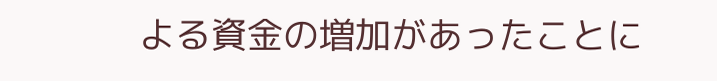よる資金の増加があったことに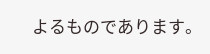よるものであります。